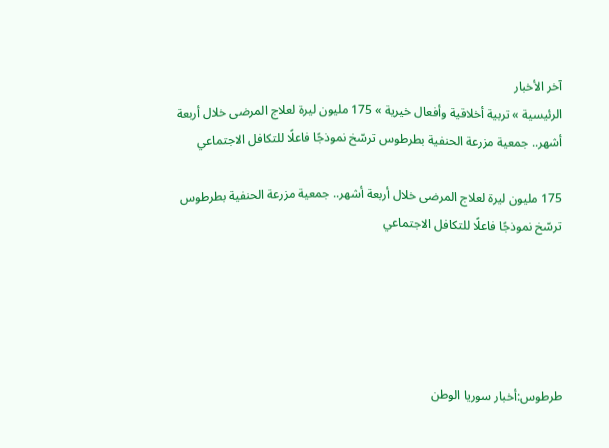آخر الأخبار
الرئيسية » تربية أخلاقية وأفعال خيرية » 175 مليون ليرة لعلاج المرضى خلال أربعة أشهر.. جمعية مزرعة الحنفية بطرطوس ترسّخ نموذجًا فاعلًا للتكافل الاجتماعي

175 مليون ليرة لعلاج المرضى خلال أربعة أشهر.. جمعية مزرعة الحنفية بطرطوس ترسّخ نموذجًا فاعلًا للتكافل الاجتماعي





طرطوس:أخبار سوريا الوطن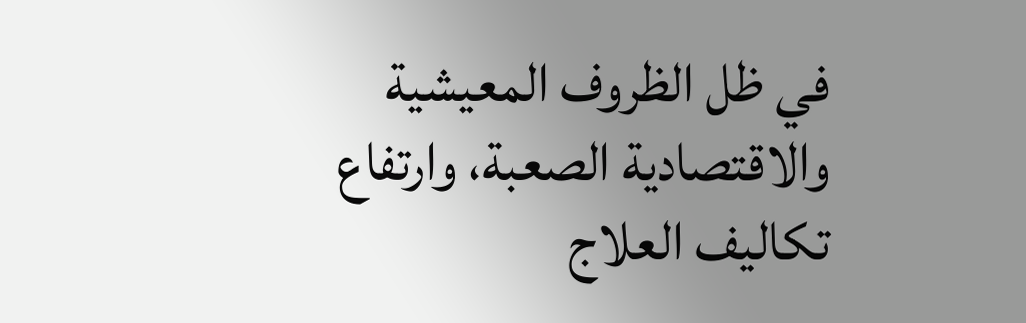في ظل الظروف المعيشية والاقتصادية الصعبة، وارتفاع تكاليف العلاج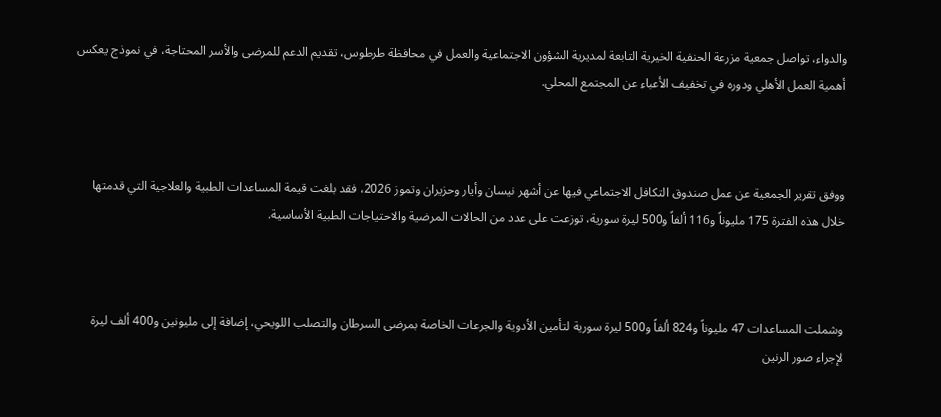والدواء، تواصل جمعية مزرعة الحنفية الخيرية التابعة لمديرية الشؤون الاجتماعية والعمل في محافظة طرطوس، تقديم الدعم للمرضى والأسر المحتاجة، في نموذج يعكس أهمية العمل الأهلي ودوره في تخفيف الأعباء عن المجتمع المحلي.



ووفق تقرير الجمعية عن عمل صندوق التكافل الاجتماعي فيها عن أشهر نيسان وأيار وحزيران وتموز 2026، فقد بلغت قيمة المساعدات الطبية والعلاجية التي قدمتها خلال هذه الفترة 175 مليوناً و116 ألفاً و500 ليرة سورية، توزعت على عدد من الحالات المرضية والاحتياجات الطبية الأساسية.



وشملت المساعدات 47 مليوناً و824 ألفاً و500 ليرة سورية لتأمين الأدوية والجرعات الخاصة بمرضى السرطان والتصلب اللويحي، إضافة إلى مليونين و400 ألف ليرة لإجراء صور الرنين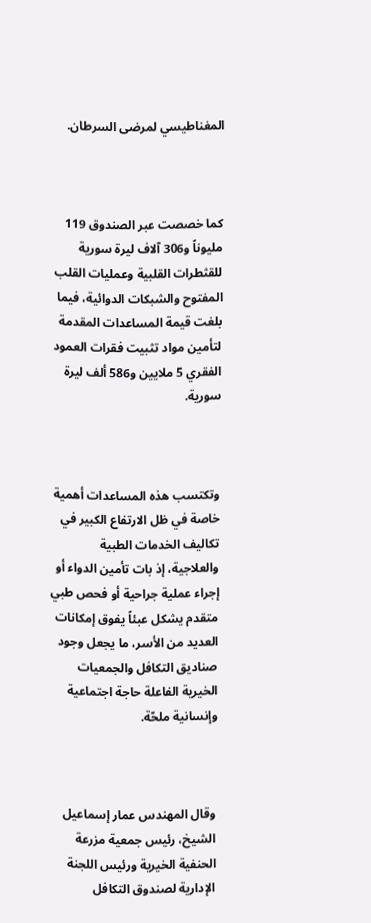المغناطيسي لمرضى السرطان.



كما خصصت عبر الصندوق 119 مليوناً و306 آلاف ليرة سورية للقثطرات القلبية وعمليات القلب المفتوح والشبكات الدوائية، فيما بلغت قيمة المساعدات المقدمة لتأمين مواد تثبيت فقرات العمود الفقري 5 ملايين و586 ألف ليرة سورية.



وتكتسب هذه المساعدات أهمية خاصة في ظل الارتفاع الكبير في تكاليف الخدمات الطبية والعلاجية، إذ بات تأمين الدواء أو إجراء عملية جراحية أو فحص طبي متقدم يشكل عبئاً يفوق إمكانات العديد من الأسر، ما يجعل وجود صناديق التكافل والجمعيات الخيرية الفاعلة حاجة اجتماعية وإنسانية ملحّة.



وقال المهندس عمار إسماعيل الشيخ، رئيس جمعية مزرعة الحنفية الخيرية ورئيس اللجنة الإدارية لصندوق التكافل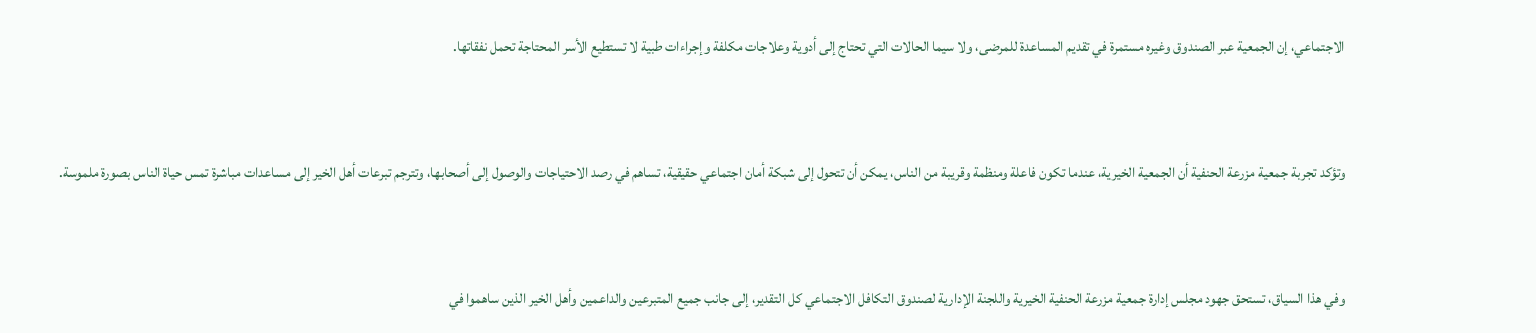الاجتماعي، إن الجمعية عبر الصندوق وغيره مستمرة في تقديم المساعدة للمرضى، ولا سيما الحالات التي تحتاج إلى أدوية وعلاجات مكلفة وإجراءات طبية لا تستطيع الأسر المحتاجة تحمل نفقاتها.



وتؤكد تجربة جمعية مزرعة الحنفية أن الجمعية الخيرية، عندما تكون فاعلة ومنظمة وقريبة من الناس، يمكن أن تتحول إلى شبكة أمان اجتماعي حقيقية، تساهم في رصد الاحتياجات والوصول إلى أصحابها، وتترجم تبرعات أهل الخير إلى مساعدات مباشرة تمس حياة الناس بصورة ملموسة.



وفي هذا السياق، تستحق جهود مجلس إدارة جمعية مزرعة الحنفية الخيرية واللجنة الإدارية لصندوق التكافل الاجتماعي كل التقدير، إلى جانب جميع المتبرعين والداعمين وأهل الخير الذين ساهموا في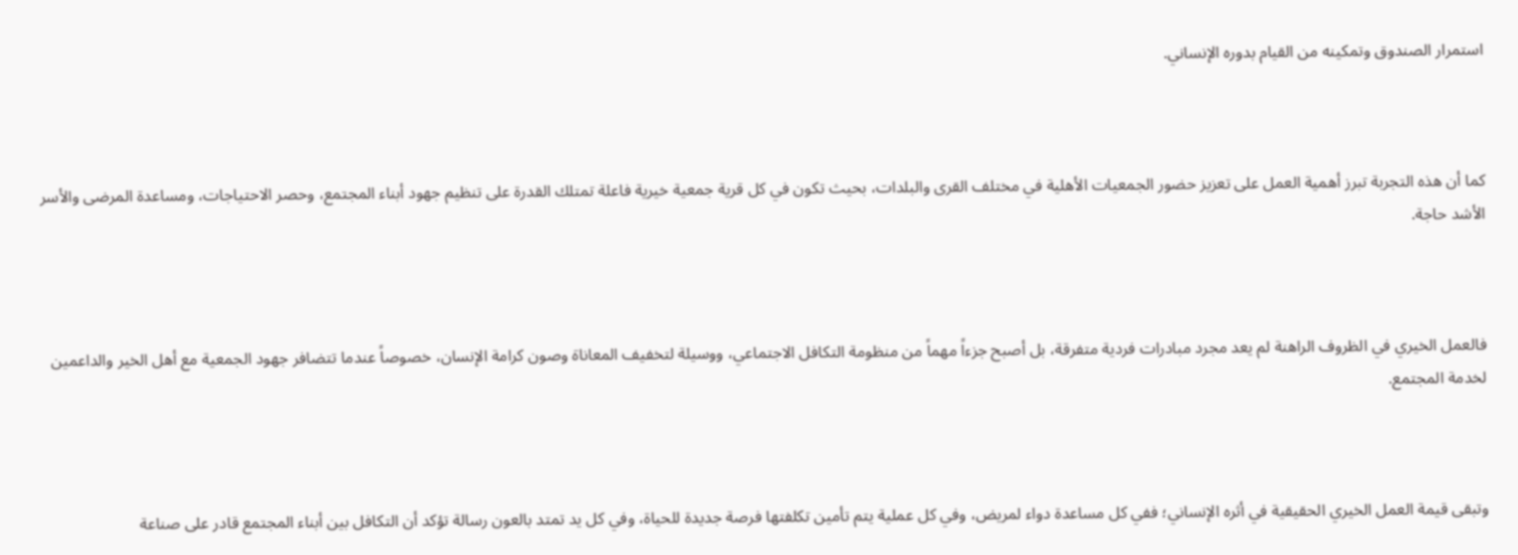استمرار الصندوق وتمكينه من القيام بدوره الإنساني.



كما أن هذه التجربة تبرز أهمية العمل على تعزيز حضور الجمعيات الأهلية في مختلف القرى والبلدات، بحيث تكون في كل قرية جمعية خيرية فاعلة تمتلك القدرة على تنظيم جهود أبناء المجتمع، وحصر الاحتياجات، ومساعدة المرضى والأسر الأشد حاجة.



فالعمل الخيري في الظروف الراهنة لم يعد مجرد مبادرات فردية متفرقة، بل أصبح جزءاً مهماً من منظومة التكافل الاجتماعي، ووسيلة لتخفيف المعاناة وصون كرامة الإنسان، خصوصاً عندما تتضافر جهود الجمعية مع أهل الخير والداعمين لخدمة المجتمع.



وتبقى قيمة العمل الخيري الحقيقية في أثره الإنساني؛ ففي كل مساعدة دواء لمريض، وفي كل عملية يتم تأمين تكلفتها فرصة جديدة للحياة، وفي كل يد تمتد بالعون رسالة تؤكد أن التكافل بين أبناء المجتمع قادر على صناعة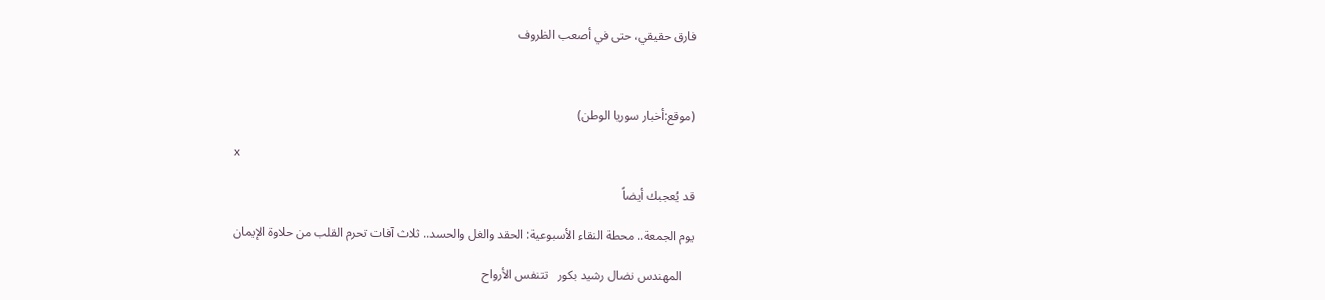فارق حقيقي، حتى في أصعب الظروف



(موقع:أخبار سوريا الوطن)

x

قد يُعجبك أيضاً

يوم الجمعة.. محطة النقاء الأسبوعية: الحقد والغل والحسد.. ثلاث آفات تحرم القلب من حلاوة الإيمان

    المهندس نضال رشيد بكور   تتنفس الأرواح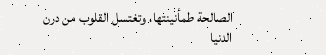الصالحة طمأنينتها، وتغتسل القلوب من درن الدنيا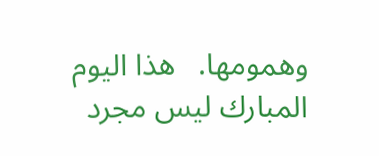وهمومها.   هذا اليوم المبارك ليس مجرد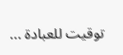توقيت للعبادة ...